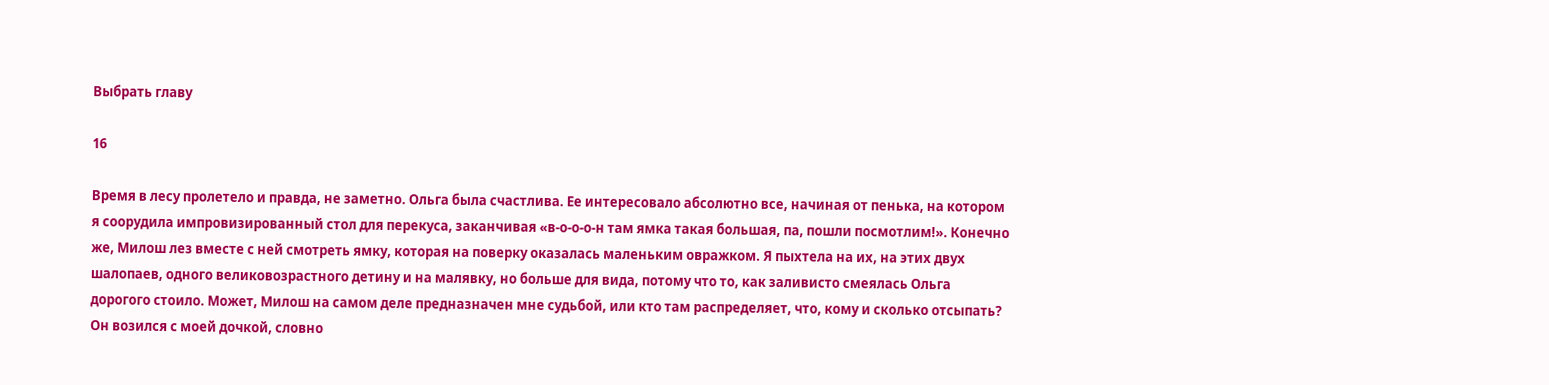Выбрать главу

16

Время в лесу пролетело и правда, не заметно. Ольга была счастлива. Ее интересовало абсолютно все, начиная от пенька, на котором я соорудила импровизированный стол для перекуса, заканчивая «в-о-о-о-н там ямка такая большая, па, пошли посмотлим!». Конечно же, Милош лез вместе с ней смотреть ямку, которая на поверку оказалась маленьким овражком. Я пыхтела на их, на этих двух шалопаев, одного великовозрастного детину и на малявку, но больше для вида, потому что то, как заливисто смеялась Ольга дорогого стоило. Может, Милош на самом деле предназначен мне судьбой, или кто там распределяет, что, кому и сколько отсыпать? Он возился с моей дочкой, словно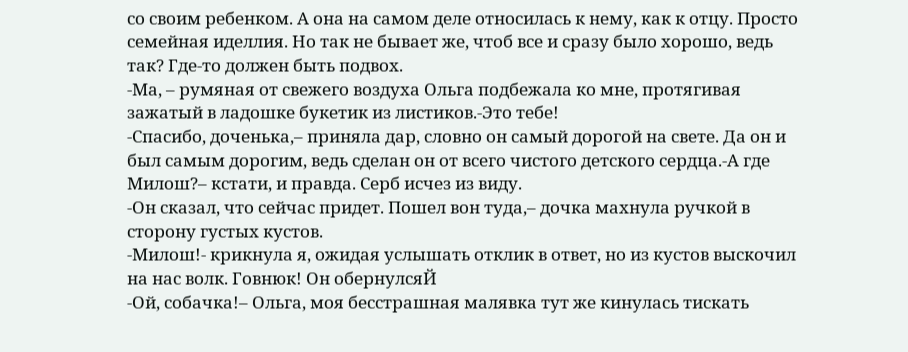со своим ребенком. А она на самом деле относилась к нему, как к отцу. Просто семейная иделлия. Но так не бывает же, чтоб все и сразу было хорошо, ведь так? Где-то должен быть подвох.
-Ма, – румяная от свежего воздуха Ольга подбежала ко мне, протягивая зажатый в ладошке букетик из листиков.-Это тебе!
-Спасибо, доченька,– приняла дар, словно он самый дорогой на свете. Да он и был самым дорогим, ведь сделан он от всего чистого детского сердца.-А где Милош?– кстати, и правда. Серб исчез из виду.
-Он сказал, что сейчас придет. Пошел вон туда,– дочка махнула ручкой в сторону густых кустов.
-Милош!- крикнула я, ожидая услышать отклик в ответ, но из кустов выскочил на нас волк. Говнюк! Он обернулсяЙ
-Ой, собачка!– Ольга, моя бесстрашная малявка тут же кинулась тискать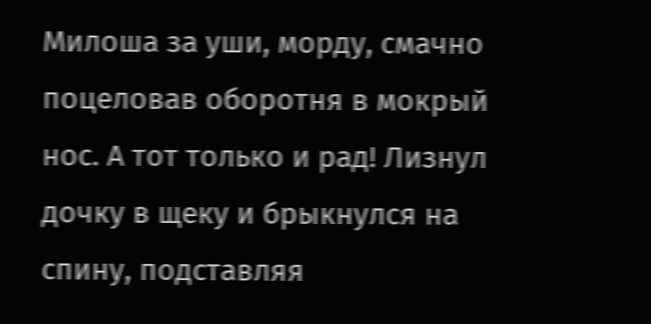Милоша за уши, морду, смачно поцеловав оборотня в мокрый нос. А тот только и рад! Лизнул дочку в щеку и брыкнулся на спину, подставляя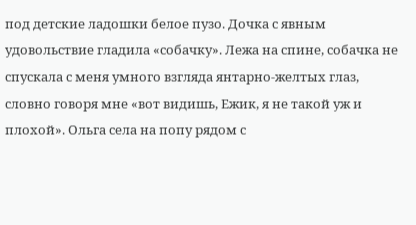под детские ладошки белое пузо. Дочка с явным удовольствие гладила «собачку». Лежа на спине, собачка не спускала с меня умного взгляда янтарно-желтых глаз, словно говоря мне «вот видишь, Ежик, я не такой уж и плохой». Ольга села на попу рядом с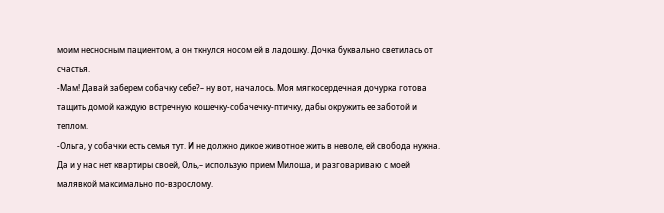моим несносным пациентом, а он ткнулся носом ей в ладошку. Дочка буквально светилась от счастья.
-Мам! Давай заберем собачку себе?– ну вот, началось. Моя мягкосердечная дочурка готова тащить домой каждую встречную кошечку-собачечку-птичку, дабы окружить ее заботой и теплом.
-Ольга, у собачки есть семья тут. И не должно дикое животное жить в неволе, ей свобода нужна. Да и у нас нет квартиры своей, Оль,– использую прием Милоша, и разговариваю с моей малявкой максимально по-взрослому.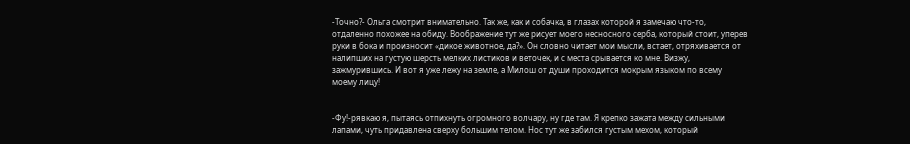-Точно?- Ольга смотрит внимательно. Так же, как и собачка, в глазах которой я замечаю что-то, отдаленно похожее на обиду. Воображение тут же рисует моего несносного серба, который стоит, уперев руки в бока и произносит «дикое животное, да?». Он словно читает мои мысли, встает, отряхивается от налипших на густую шерсть мелких листиков и веточек, и с места срывается ко мне. Визжу, зажмурившись. И вот я уже лежу на земле, а Милош от души проходится мокрым языком по всему моему лицу!


-Фу!-рявкаю я, пытаясь отпихнуть огромного волчару, ну где там. Я крепко зажата между сильными лапами, чуть придавлена сверху большим телом. Нос тут же забился густым мехом, который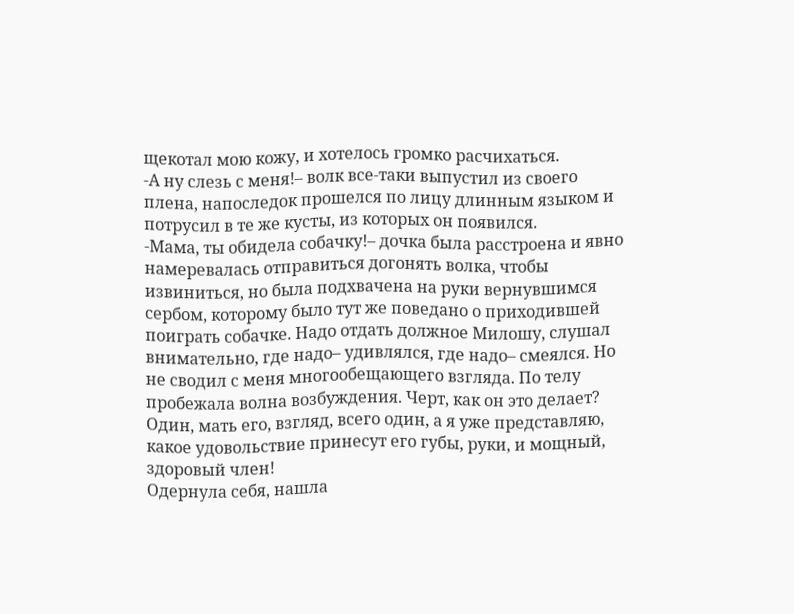щекотал мою кожу, и хотелось громко расчихаться.
-А ну слезь с меня!– волк все-таки выпустил из своего плена, напоследок прошелся по лицу длинным языком и потрусил в те же кусты, из которых он появился.
-Мама, ты обидела собачку!– дочка была расстроена и явно намеревалась отправиться догонять волка, чтобы извиниться, но была подхвачена на руки вернувшимся сербом, которому было тут же поведано о приходившей поиграть собачке. Надо отдать должное Милошу, слушал внимательно, где надо– удивлялся, где надо– смеялся. Но не сводил с меня многообещающего взгляда. По телу пробежала волна возбуждения. Черт, как он это делает? Один, мать его, взгляд, всего один, а я уже представляю, какое удовольствие принесут его губы, руки, и мощный, здоровый член!
Одернула себя, нашла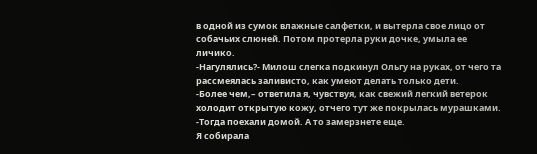в одной из сумок влажные салфетки, и вытерла свое лицо от собачьих слюней. Потом протерла руки дочке, умыла ее личико.
-Нагулялись?- Милош слегка подкинул Ольгу на руках, от чего та рассмеялась заливисто, как умеют делать только дети.
-Более чем,– ответила я, чувствуя, как свежий легкий ветерок холодит открытую кожу, отчего тут же покрылась мурашками.
-Тогда поехали домой. А то замерзнете еще.
Я собирала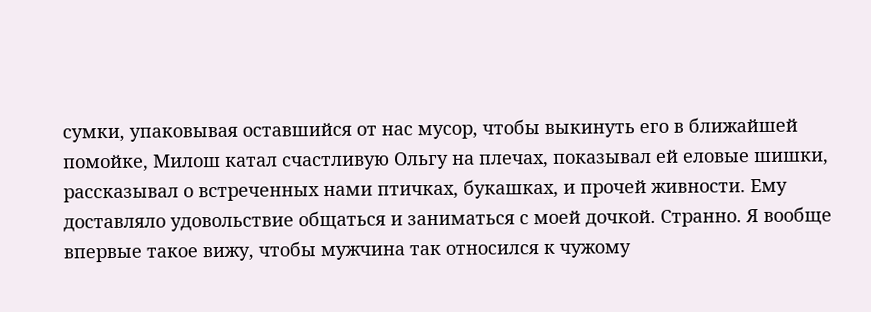сумки, упаковывая оставшийся от нас мусор, чтобы выкинуть его в ближайшей помойке, Милош катал счастливую Ольгу на плечах, показывал ей еловые шишки, рассказывал о встреченных нами птичках, букашках, и прочей живности. Ему доставляло удовольствие общаться и заниматься с моей дочкой. Странно. Я вообще впервые такое вижу, чтобы мужчина так относился к чужому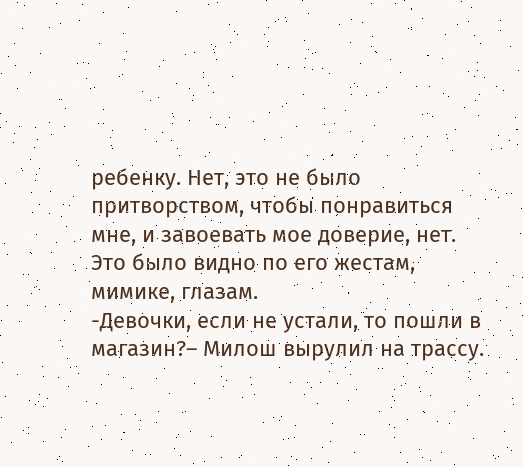ребенку. Нет, это не было притворством, чтобы понравиться мне, и завоевать мое доверие, нет. Это было видно по его жестам, мимике, глазам.
-Девочки, если не устали, то пошли в магазин?– Милош вырулил на трассу.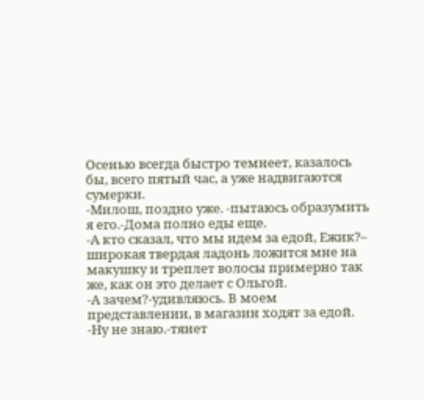Осенью всегда быстро темнеет, казалось бы, всего пятый час, а уже надвигаются сумерки.
-Милош, поздно уже. -пытаюсь образумить я его.-Дома полно еды еще.
-А кто сказал, что мы идем за едой, Ежик?– широкая твердая ладонь ложится мне на макушку и треплет волосы примерно так же, как он это делает с Ольгой.
-А зачем?-удивляюсь. В моем представлении, в магазин ходят за едой.
-Ну не знаю.-тянет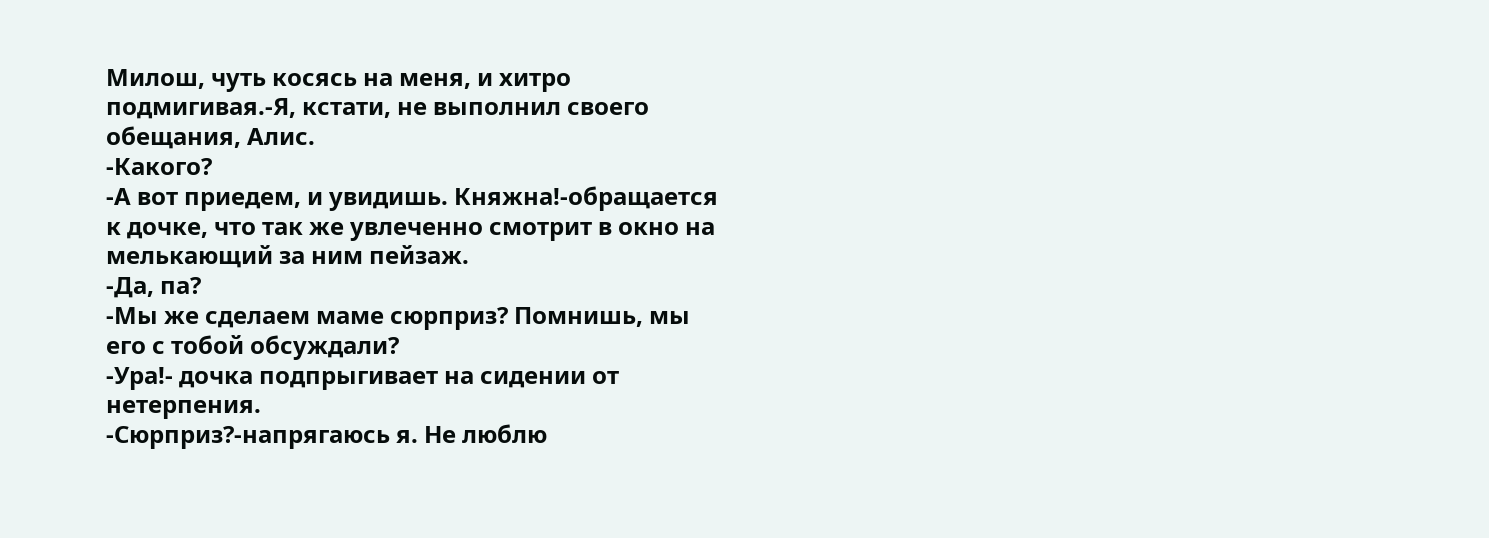Милош, чуть косясь на меня, и хитро подмигивая.-Я, кстати, не выполнил своего обещания, Алис.
-Какого?
-А вот приедем, и увидишь. Княжна!-обращается к дочке, что так же увлеченно смотрит в окно на мелькающий за ним пейзаж.
-Да, па?
-Мы же сделаем маме сюрприз? Помнишь, мы его с тобой обсуждали?
-Ура!- дочка подпрыгивает на сидении от нетерпения.
-Сюрприз?-напрягаюсь я. Не люблю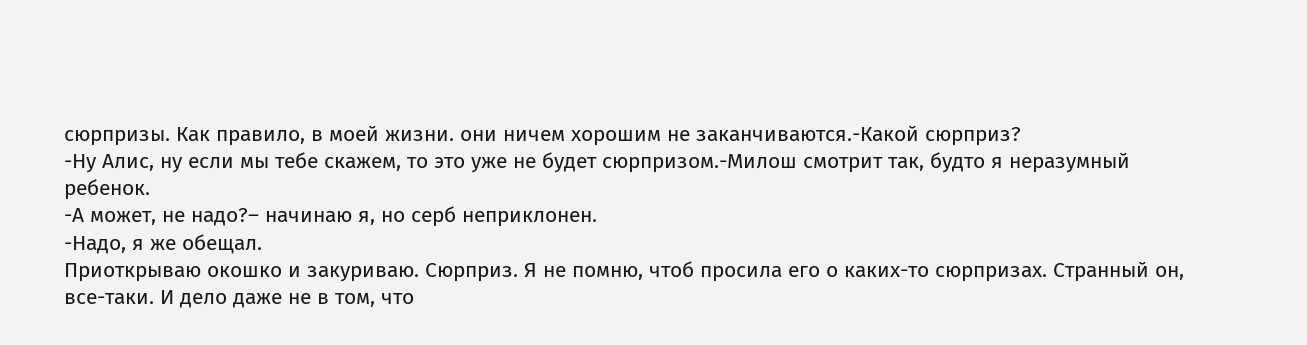сюрпризы. Как правило, в моей жизни. они ничем хорошим не заканчиваются.-Какой сюрприз?
-Ну Алис, ну если мы тебе скажем, то это уже не будет сюрпризом.-Милош смотрит так, будто я неразумный ребенок.
-А может, не надо?– начинаю я, но серб неприклонен.
-Надо, я же обещал.
Приоткрываю окошко и закуриваю. Сюрприз. Я не помню, чтоб просила его о каких-то сюрпризах. Странный он, все-таки. И дело даже не в том, что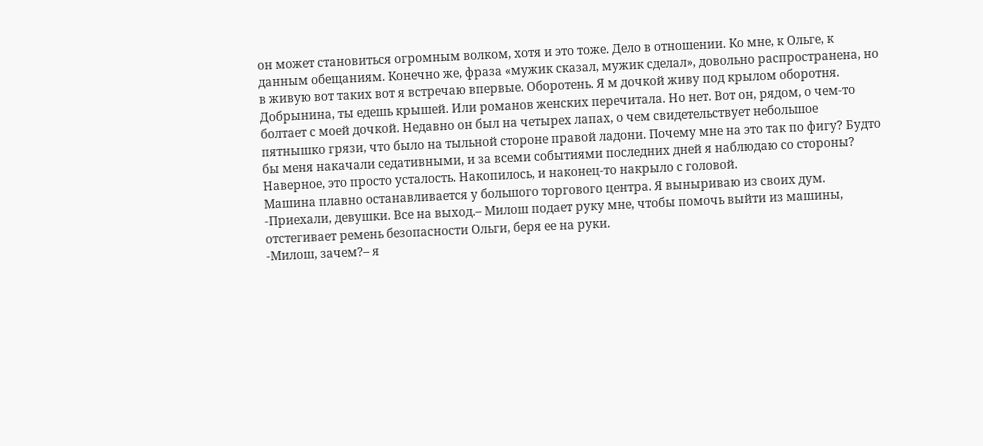он может становиться огромным волком, хотя и это тоже. Дело в отношении. Ко мне, к Ольге, к данным обещаниям. Конечно же, фраза «мужик сказал, мужик сделал», довольно распространена, но в живую вот таких вот я встречаю впервые. Оборотень. Я м дочкой живу под крылом оборотня. Добрынина, ты едешь крышей. Или романов женских перечитала. Но нет. Вот он, рядом, о чем-то болтает с моей дочкой. Недавно он был на четырех лапах, о чем свидетельствует небольшое пятнышко грязи, что было на тыльной стороне правой ладони. Почему мне на это так по фигу? Будто бы меня накачали седативными, и за всеми событиями последних дней я наблюдаю со стороны? Наверное, это просто усталость. Накопилось, и наконец-то накрыло с головой.
Машина плавно останавливается у большого торгового центра. Я выныриваю из своих дум.
-Приехали, девушки. Все на выход.– Милош подает руку мне, чтобы помочь выйти из машины, отстегивает ремень безопасности Ольги, беря ее на руки.
-Милош, зачем?– я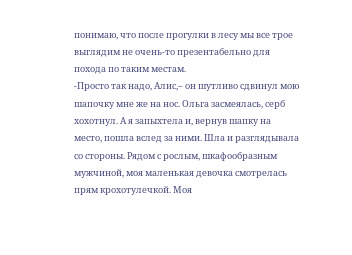понимаю, что после прогулки в лесу мы все трое выглядим не очень-то презентабельно для похода по таким местам.
-Просто так надо, Алис,– он шутливо сдвинул мою шапочку мне же на нос. Ольга засмеялась, серб хохотнул. А я запыхтела и, вернув шапку на место, пошла вслед за ними. Шла и разглядывала со стороны. Рядом с рослым, шкафообразным мужчиной, моя маленькая девочка смотрелась прям крохотулечкой. Моя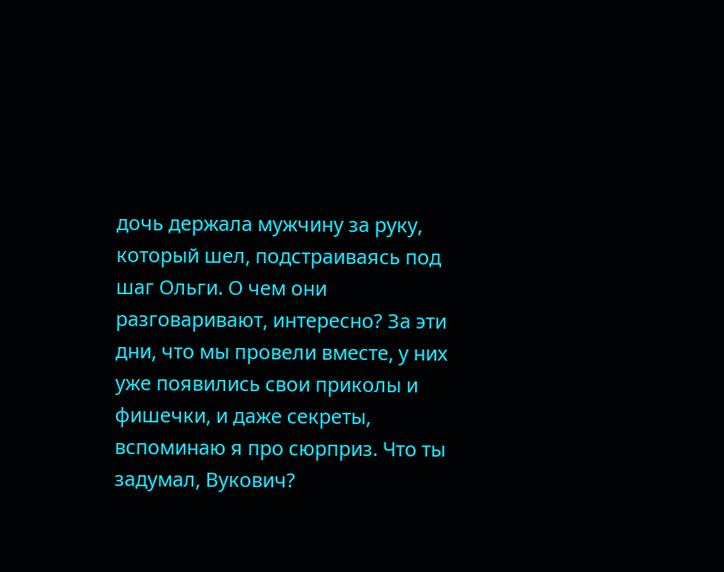дочь держала мужчину за руку, который шел, подстраиваясь под шаг Ольги. О чем они разговаривают, интересно? За эти дни, что мы провели вместе, у них уже появились свои приколы и фишечки, и даже секреты, вспоминаю я про сюрприз. Что ты задумал, Вукович?